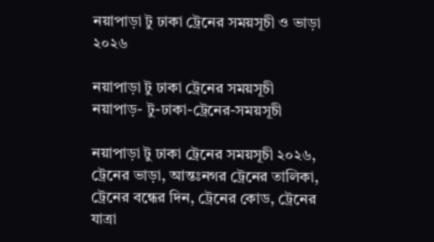নয়াপাড়া টু ঢাকা ট্রেনের সময়সূচী ও ভাড়া ২০২৬

নয়াপাড়া টু ঢাকা ট্রেনের সময়সূচী
নয়াপাড়- টু-ঢাকা-ট্রেনের-সময়সূচী

নয়াপাড়া টু ঢাকা ট্রেনের সময়সূচী ২০২৬, ট্রেনের ভাড়া, আন্তঃনগর ট্রেনের তালিকা, ট্রেনের বন্ধের দিন, ট্রেনের কোড, ট্রেনের যাত্রা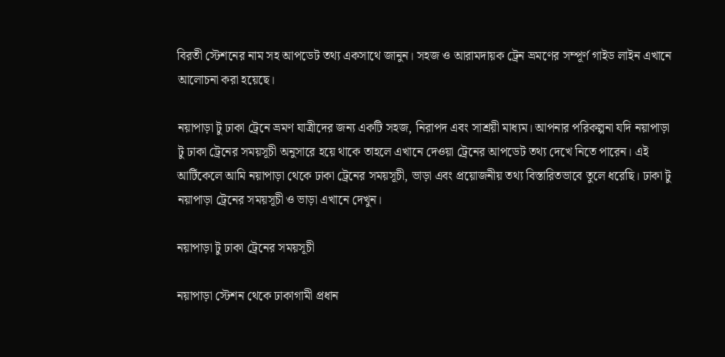বিরতী স্টেশনের নাম সহ আপডেট তথ্য একসাথে জানুন। সহজ ও আরামদায়ক ট্রেন ভ্রমণের সম্পূর্ণ গাইড লাইন এখানে আলোচনা করা হয়েছে।

নয়াপাড়া টু ঢাকা ট্রেনে ভ্রমণ যাত্রীদের জন্য একটি সহজ, নিরাপদ এবং সাশ্রয়ী মাধ্যম। আপনার পরিকল্পনা যদি নয়াপাড়া টু ঢাকা ট্রেনের সময়সূচী অনুসারে হয়ে থাকে তাহলে এখানে দেওয়া ট্রেনের আপডেট তথ্য দেখে নিতে পারেন। এই আর্টিকেলে আমি নয়াপাড়া থেকে ঢাকা ট্রেনের সময়সূচী, ভাড়া এবং প্রয়োজনীয় তথ্য বিস্তারিতভাবে তুলে ধরেছি। ঢাকা টু নয়াপাড়া ট্রেনের সময়সূচী ও ভাড়া এখানে দেখুন।

নয়াপাড়া টু ঢাকা ট্রেনের সময়সূচী

নয়াপাড়া স্টেশন থেকে ঢাকাগামী প্রধান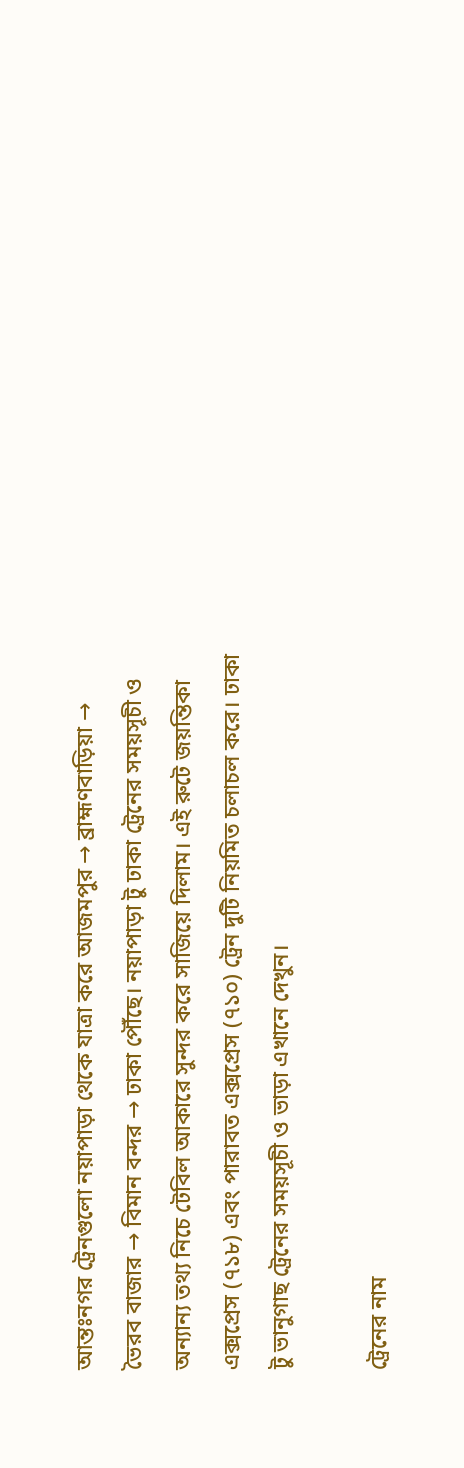আন্তঃনগর ট্রেনগুলো নয়াপাড়া থেকে যাত্রা করে আজমপুর → ব্রাহ্মণবাড়িয়া → ভৈরব বাজার → বিমান বন্দর → ঢাকা পৌঁছে। নয়াপাড়া টু ঢাকা ট্রেনের সময়সূচী ও অন্যান্য তথ্য নিচে টেবিল আকারে সুন্দর করে সাজিয়ে দিলাম। এই রুটে জয়ন্তিকা এক্সপ্রেস (৭১৮) এবং পারাবত এক্সপ্রেস (৭১০) ট্রেন দুটি নিয়মিত চলাচল করে। ঢাকা টু ভানুগাছ ট্রেনের সময়সূচী ও ভাড়া এখানে দেখুন।

ট্রেনের নাম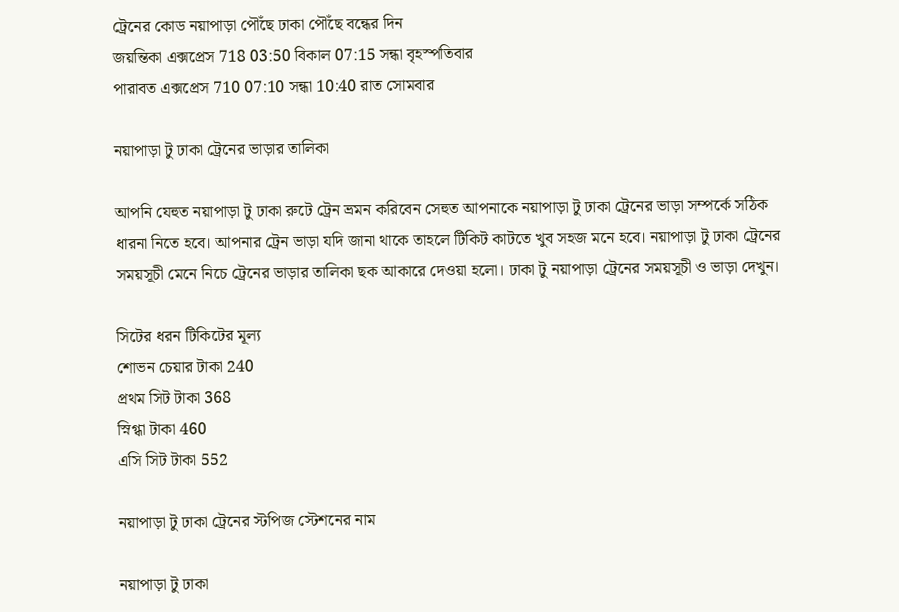ট্রেনের কোড নয়াপাড়া পৌঁছে ঢাকা পৌঁছে বন্ধের দিন
জয়ন্তিকা এক্সপ্রেস 718 03:50 বিকাল 07:15 সন্ধা বৃহস্পতিবার
পারাবত এক্সপ্রেস 710 07:10 সন্ধা 10:40 রাত সোমবার

নয়াপাড়া টু ঢাকা ট্রেনের ভাড়ার তালিকা

আপনি যেহুত নয়াপাড়া টু ঢাকা রুটে ট্রেন ভ্রমন করিবেন সেহুত আপনাকে নয়াপাড়া টু ঢাকা ট্রেনের ভাড়া সম্পর্কে সঠিক ধারনা নিতে হবে। আপনার ট্রেন ভাড়া যদি জানা থাকে তাহলে টিকিট কাটতে খুব সহজ মনে হবে। নয়াপাড়া টু ঢাকা ট্রেনের সময়সূচী মেনে নিচে ট্রেনের ভাড়ার তালিকা ছক আকারে দেওয়া হলো। ঢাকা টু নয়াপাড়া ট্রেনের সময়সূচী ও ভাড়া দেখুন।

সিটের ধরন টিকিটের মূল্য
শোভন চেয়ার টাকা 240
প্রথম সিট টাকা 368
স্নিগ্ধা টাকা 460
এসি সিট টাকা 552

নয়াপাড়া টু ঢাকা ট্রেনের স্টপিজ স্টেশনের নাম

নয়াপাড়া টু ঢাকা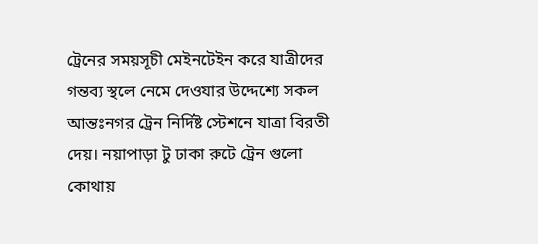ট্রেনের সময়সূচী মেইনটেইন করে যাত্রীদের গন্তব্য স্থলে নেমে দেওযার উদ্দেশ্যে সকল আন্তঃনগর ট্রেন নির্দিষ্ট স্টেশনে যাত্রা বিরতী দেয়। নয়াপাড়া টু ঢাকা রুটে ট্রেন গুলো কোথায়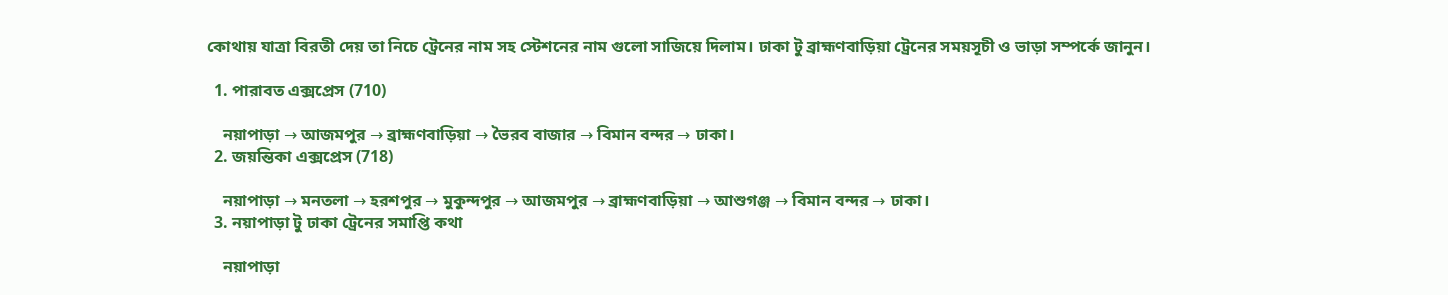কোথায় যাত্রা বিরতী দেয় তা নিচে ট্রেনের নাম সহ স্টেশনের নাম গুলো সাজিয়ে দিলাম। ঢাকা টু ব্রাহ্মণবাড়িয়া ট্রেনের সময়সূচী ও ভাড়া সম্পর্কে জানুন।

  1. পারাবত এক্সপ্রেস (710)

    নয়াপাড়া → আজমপুর → ব্রাহ্মণবাড়িয়া → ভৈরব বাজার → বিমান বন্দর → ঢাকা।
  2. জয়ন্তিকা এক্সপ্রেস (718)

    নয়াপাড়া → মনতলা → হরশপুর → মুকুন্দপুর → আজমপুর → ব্রাহ্মণবাড়িয়া → আশুগঞ্জ → বিমান বন্দর → ঢাকা।
  3. নয়াপাড়া টু ঢাকা ট্রেনের সমাপ্তি কথা

    নয়াপাড়া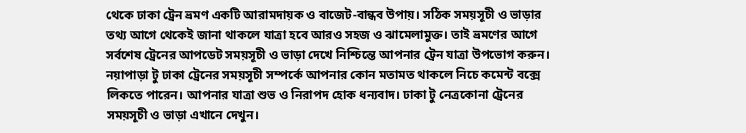থেকে ঢাকা ট্রেন ভ্রমণ একটি আরামদায়ক ও বাজেট-বান্ধব উপায়। সঠিক সময়সূচী ও ভাড়ার তথ্য আগে থেকেই জানা থাকলে যাত্রা হবে আরও সহজ ও ঝামেলামুক্ত। তাই ভ্রমণের আগে সর্বশেষ ট্রেনের আপডেট সময়সূচী ও ভাড়া দেখে নিশ্চিন্তে আপনার ট্রেন যাত্রা উপভোগ করুন। নয়াপাড়া টু ঢাকা ট্রেনের সময়সূচী সম্পর্কে আপনার কোন মতামত থাকলে নিচে কমেন্ট বক্সে লিকতে পারেন। আপনার যাত্রা শুভ ও নিরাপদ হোক ধন্যবাদ। ঢাকা টু নেত্রকোনা ট্রেনের সময়সূচী ও ভাড়া এখানে দেখুন।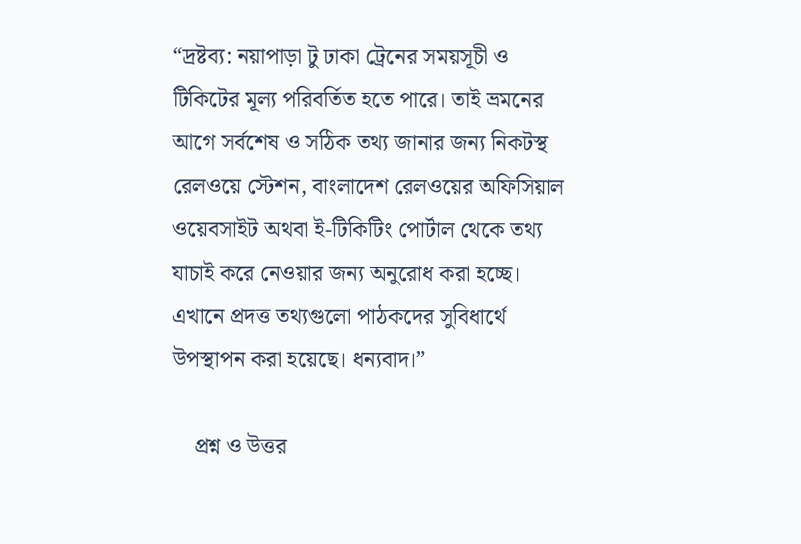“দ্রষ্টব্য: নয়াপাড়া টু ঢাকা ট্রেনের সময়সূচী ও টিকিটের মূল্য পরিবর্তিত হতে পারে। তাই ভ্রমনের আগে সর্বশেষ ও সঠিক তথ্য জানার জন্য নিকটস্থ রেলওয়ে স্টেশন, বাংলাদেশ রেলওয়ের অফিসিয়াল ওয়েবসাইট অথবা ই-টিকিটিং পোর্টাল থেকে তথ্য যাচাই করে নেওয়ার জন্য অনুরোধ করা হচ্ছে। এখানে প্রদত্ত তথ্যগুলো পাঠকদের সুবিধার্থে উপস্থাপন করা হয়েছে। ধন্যবাদ।”

    প্রশ্ন ও উত্তর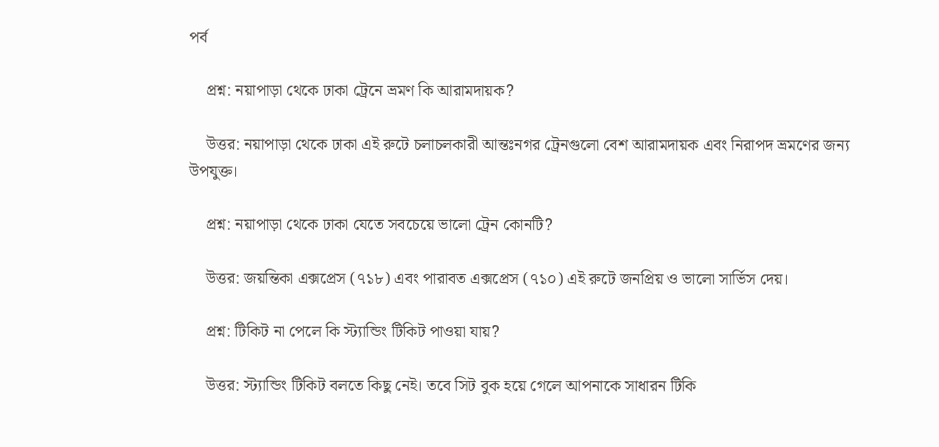পর্ব

    প্রশ্ন: নয়াপাড়া থেকে ঢাকা ট্রেনে ভ্রমণ কি আরামদায়ক?

    উত্তর: নয়াপাড়া থেকে ঢাকা এই রুটে চলাচলকারী আন্তঃনগর ট্রেনগুলো বেশ আরামদায়ক এবং নিরাপদ ভ্রমণের জন্য উপযুক্ত।

    প্রশ্ন: নয়াপাড়া থেকে ঢাকা যেতে সবচেয়ে ভালো ট্রেন কোনটি?

    উত্তর: জয়ন্তিকা এক্সপ্রেস (৭১৮) এবং পারাবত এক্সপ্রেস (৭১০) এই রুটে জনপ্রিয় ও ভালো সার্ভিস দেয়।

    প্রশ্ন: টিকিট না পেলে কি স্ট্যান্ডিং টিকিট পাওয়া যায়?

    উত্তর: স্ট্যান্ডিং টিকিট বলতে কিছু নেই। তবে সিট বুক হয়ে গেলে আপনাকে সাধারন টিকি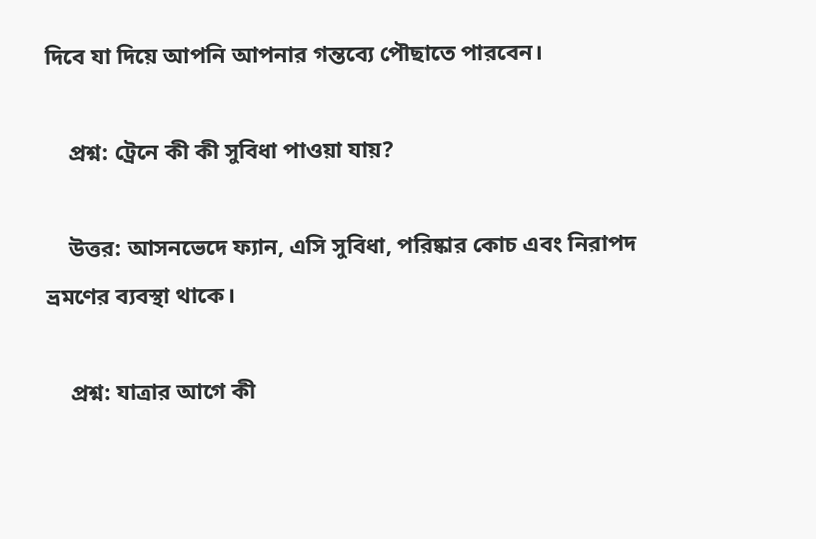দিবে যা দিয়ে আপনি আপনার গন্তব্যে পৌছাতে পারবেন।

    প্রশ্ন: ট্রেনে কী কী সুবিধা পাওয়া যায়?

    উত্তর: আসনভেদে ফ্যান, এসি সুবিধা, পরিষ্কার কোচ এবং নিরাপদ ভ্রমণের ব্যবস্থা থাকে।

    প্রশ্ন: যাত্রার আগে কী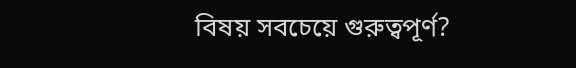বিষয় সবচেয়ে গুরুত্বপূর্ণ?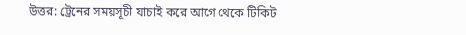উত্তর: ট্রেনের সময়সূচী যাচাই করে আগে থেকে টিকিট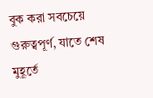বুক করা সবচেয়ে গুরুত্বপূর্ণ, যাতে শেষ মুহূর্তে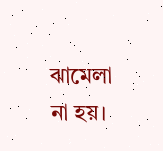ঝামেলা না হয়।